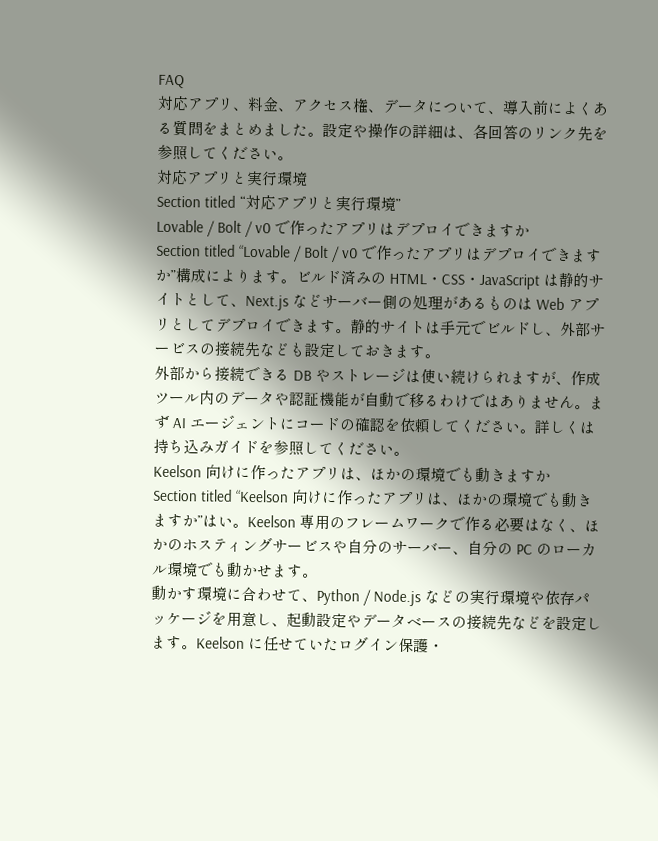FAQ
対応アプリ、料金、アクセス権、データについて、導入前によくある質問をまとめました。設定や操作の詳細は、各回答のリンク先を参照してください。
対応アプリと実行環境
Section titled “対応アプリと実行環境”
Lovable / Bolt / v0 で作ったアプリはデプロイできますか
Section titled “Lovable / Bolt / v0 で作ったアプリはデプロイできますか”構成によります。ビルド済みの HTML・CSS・JavaScript は静的サイトとして、Next.js などサーバー側の処理があるものは Web アプリとしてデプロイできます。静的サイトは手元でビルドし、外部サービスの接続先なども設定しておきます。
外部から接続できる DB やストレージは使い続けられますが、作成ツール内のデータや認証機能が自動で移るわけではありません。まず AI エージェントにコードの確認を依頼してください。詳しくは持ち込みガイドを参照してください。
Keelson 向けに作ったアプリは、ほかの環境でも動きますか
Section titled “Keelson 向けに作ったアプリは、ほかの環境でも動きますか”はい。Keelson 専用のフレームワークで作る必要はなく、ほかのホスティングサービスや自分のサーバー、自分の PC のローカル環境でも動かせます。
動かす環境に合わせて、Python / Node.js などの実行環境や依存パッケージを用意し、起動設定やデータベースの接続先などを設定します。Keelson に任せていたログイン保護・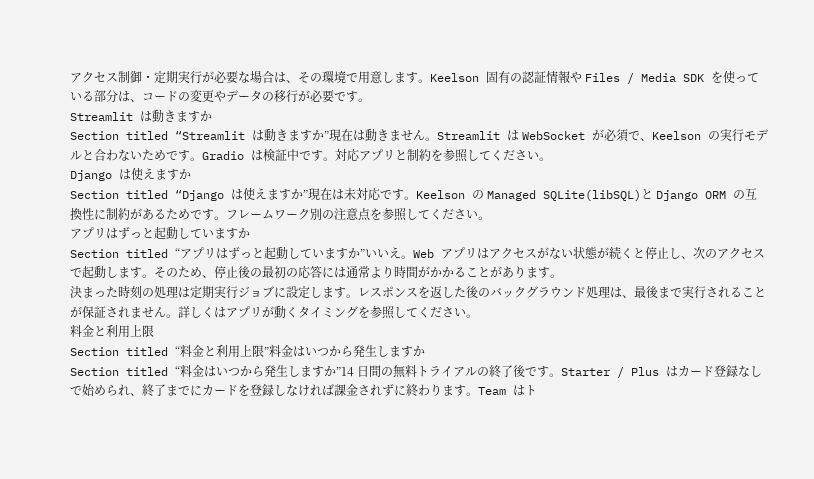アクセス制御・定期実行が必要な場合は、その環境で用意します。Keelson 固有の認証情報や Files / Media SDK を使っている部分は、コードの変更やデータの移行が必要です。
Streamlit は動きますか
Section titled “Streamlit は動きますか”現在は動きません。Streamlit は WebSocket が必須で、Keelson の実行モデルと合わないためです。Gradio は検証中です。対応アプリと制約を参照してください。
Django は使えますか
Section titled “Django は使えますか”現在は未対応です。Keelson の Managed SQLite(libSQL)と Django ORM の互換性に制約があるためです。フレームワーク別の注意点を参照してください。
アプリはずっと起動していますか
Section titled “アプリはずっと起動していますか”いいえ。Web アプリはアクセスがない状態が続くと停止し、次のアクセスで起動します。そのため、停止後の最初の応答には通常より時間がかかることがあります。
決まった時刻の処理は定期実行ジョブに設定します。レスポンスを返した後のバックグラウンド処理は、最後まで実行されることが保証されません。詳しくはアプリが動くタイミングを参照してください。
料金と利用上限
Section titled “料金と利用上限”料金はいつから発生しますか
Section titled “料金はいつから発生しますか”14 日間の無料トライアルの終了後です。Starter / Plus はカード登録なしで始められ、終了までにカードを登録しなければ課金されずに終わります。Team はト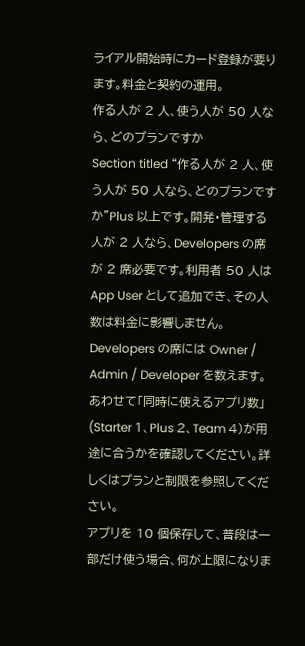ライアル開始時にカード登録が要ります。料金と契約の運用。
作る人が 2 人、使う人が 50 人なら、どのプランですか
Section titled “作る人が 2 人、使う人が 50 人なら、どのプランですか”Plus 以上です。開発・管理する人が 2 人なら、Developers の席が 2 席必要です。利用者 50 人は App User として追加でき、その人数は料金に影響しません。
Developers の席には Owner / Admin / Developer を数えます。あわせて「同時に使えるアプリ数」(Starter 1、Plus 2、Team 4)が用途に合うかを確認してください。詳しくはプランと制限を参照してください。
アプリを 10 個保存して、普段は一部だけ使う場合、何が上限になりま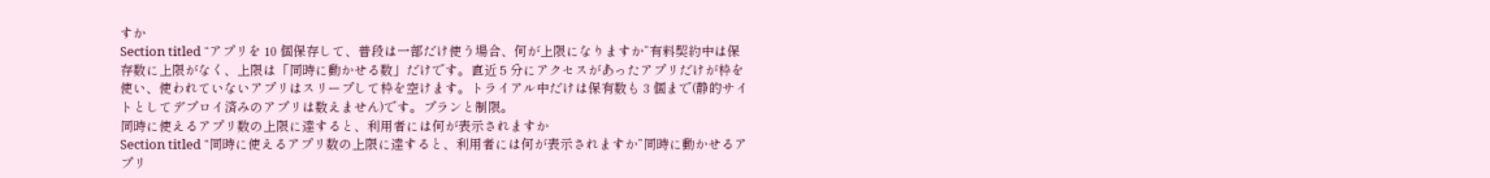すか
Section titled “アプリを 10 個保存して、普段は一部だけ使う場合、何が上限になりますか”有料契約中は保存数に上限がなく、上限は「同時に動かせる数」だけです。直近 5 分にアクセスがあったアプリだけが枠を使い、使われていないアプリはスリープして枠を空けます。トライアル中だけは保有数も 3 個まで(静的サイトとしてデプロイ済みのアプリは数えません)です。プランと制限。
同時に使えるアプリ数の上限に達すると、利用者には何が表示されますか
Section titled “同時に使えるアプリ数の上限に達すると、利用者には何が表示されますか”同時に動かせるアプリ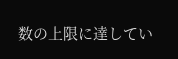数の上限に達してい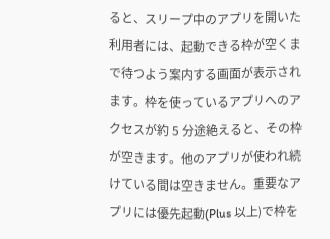ると、スリープ中のアプリを開いた利用者には、起動できる枠が空くまで待つよう案内する画面が表示されます。枠を使っているアプリへのアクセスが約 5 分途絶えると、その枠が空きます。他のアプリが使われ続けている間は空きません。重要なアプリには優先起動(Plus 以上)で枠を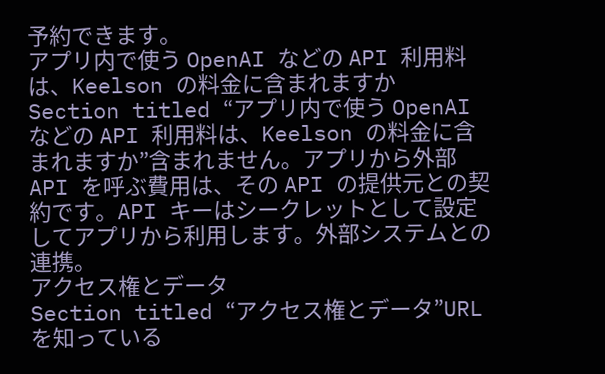予約できます。
アプリ内で使う OpenAI などの API 利用料は、Keelson の料金に含まれますか
Section titled “アプリ内で使う OpenAI などの API 利用料は、Keelson の料金に含まれますか”含まれません。アプリから外部 API を呼ぶ費用は、その API の提供元との契約です。API キーはシークレットとして設定してアプリから利用します。外部システムとの連携。
アクセス権とデータ
Section titled “アクセス権とデータ”URL を知っている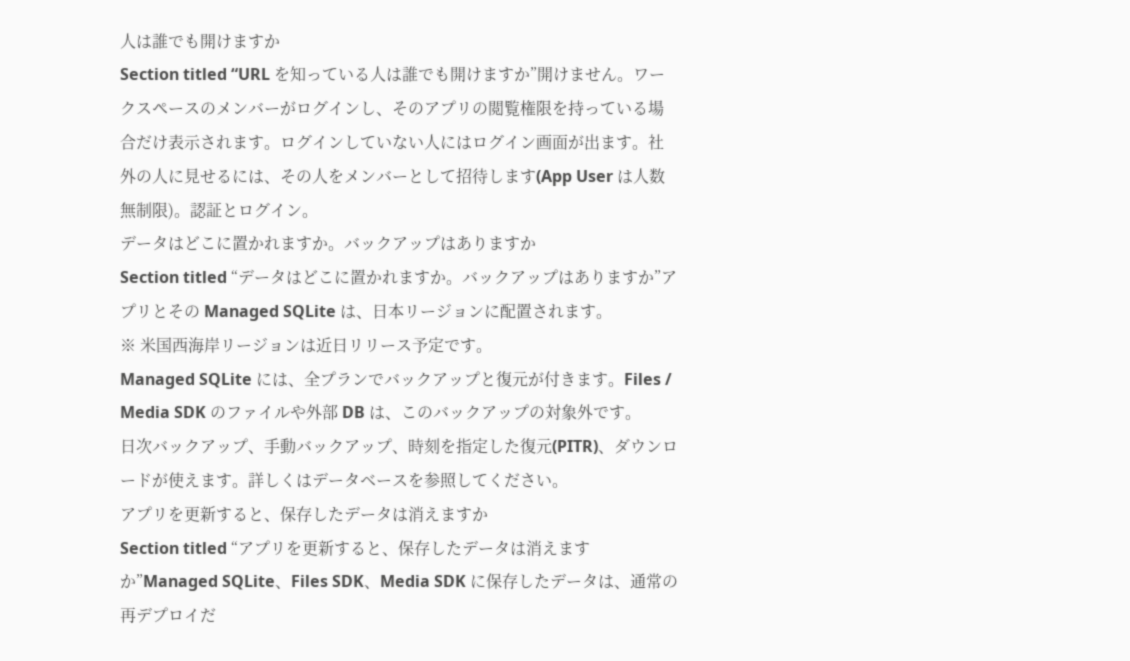人は誰でも開けますか
Section titled “URL を知っている人は誰でも開けますか”開けません。ワークスペースのメンバーがログインし、そのアプリの閲覧権限を持っている場合だけ表示されます。ログインしていない人にはログイン画面が出ます。社外の人に見せるには、その人をメンバーとして招待します(App User は人数無制限)。認証とログイン。
データはどこに置かれますか。バックアップはありますか
Section titled “データはどこに置かれますか。バックアップはありますか”アプリとその Managed SQLite は、日本リージョンに配置されます。
※ 米国西海岸リージョンは近日リリース予定です。
Managed SQLite には、全プランでバックアップと復元が付きます。Files / Media SDK のファイルや外部 DB は、このバックアップの対象外です。
日次バックアップ、手動バックアップ、時刻を指定した復元(PITR)、ダウンロードが使えます。詳しくはデータベースを参照してください。
アプリを更新すると、保存したデータは消えますか
Section titled “アプリを更新すると、保存したデータは消えますか”Managed SQLite、Files SDK、Media SDK に保存したデータは、通常の再デプロイだ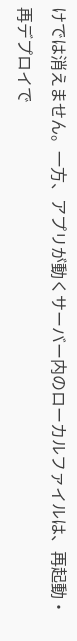けでは消えません。一方、アプリが動くサーバー内のローカルファイルは、再起動・再デプロイで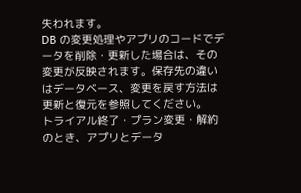失われます。
DB の変更処理やアプリのコードでデータを削除・更新した場合は、その変更が反映されます。保存先の違いはデータベース、変更を戻す方法は更新と復元を参照してください。
トライアル終了・プラン変更・解約のとき、アプリとデータ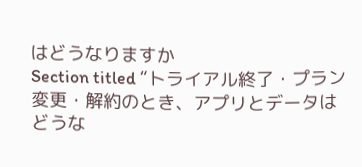はどうなりますか
Section titled “トライアル終了・プラン変更・解約のとき、アプリとデータはどうな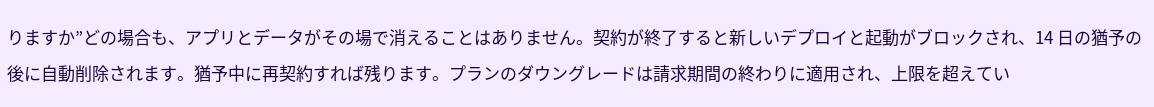りますか”どの場合も、アプリとデータがその場で消えることはありません。契約が終了すると新しいデプロイと起動がブロックされ、14 日の猶予の後に自動削除されます。猶予中に再契約すれば残ります。プランのダウングレードは請求期間の終わりに適用され、上限を超えてい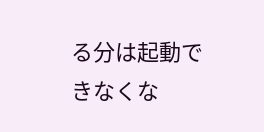る分は起動できなくな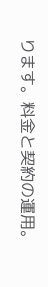ります。料金と契約の運用。